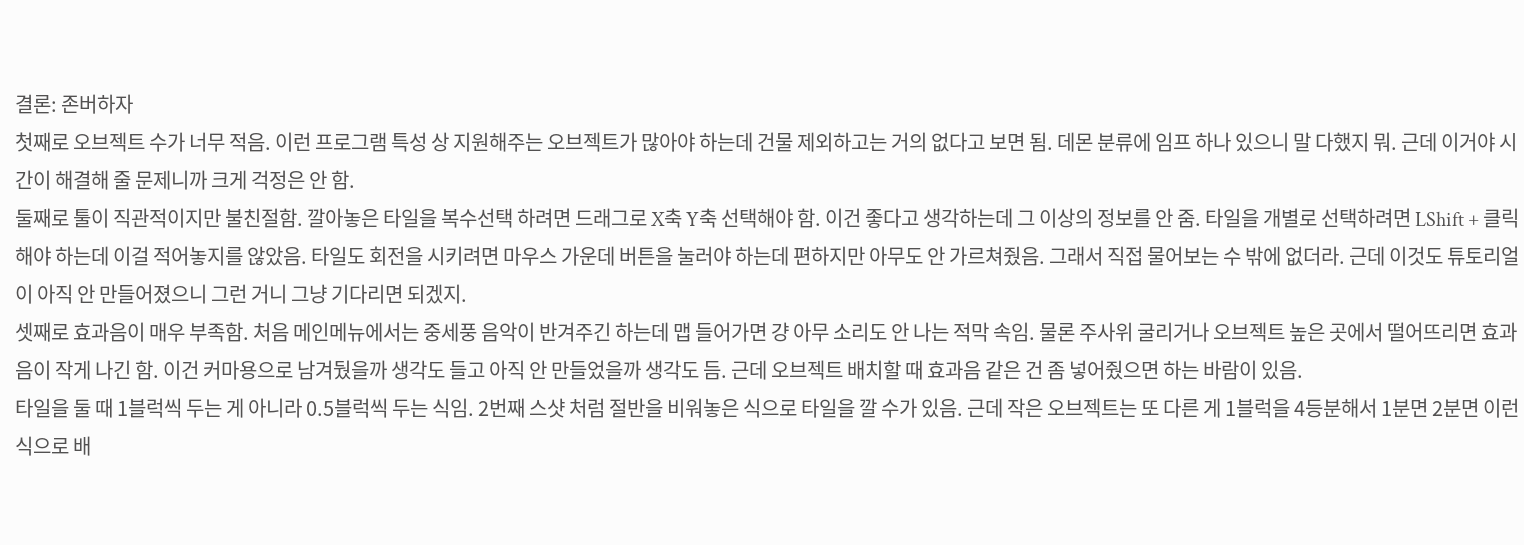결론: 존버하자
첫째로 오브젝트 수가 너무 적음. 이런 프로그램 특성 상 지원해주는 오브젝트가 많아야 하는데 건물 제외하고는 거의 없다고 보면 됨. 데몬 분류에 임프 하나 있으니 말 다했지 뭐. 근데 이거야 시간이 해결해 줄 문제니까 크게 걱정은 안 함.
둘째로 툴이 직관적이지만 불친절함. 깔아놓은 타일을 복수선택 하려면 드래그로 X축 Y축 선택해야 함. 이건 좋다고 생각하는데 그 이상의 정보를 안 줌. 타일을 개별로 선택하려면 LShift + 클릭 해야 하는데 이걸 적어놓지를 않았음. 타일도 회전을 시키려면 마우스 가운데 버튼을 눌러야 하는데 편하지만 아무도 안 가르쳐줬음. 그래서 직접 물어보는 수 밖에 없더라. 근데 이것도 튜토리얼이 아직 안 만들어졌으니 그런 거니 그냥 기다리면 되겠지.
셋째로 효과음이 매우 부족함. 처음 메인메뉴에서는 중세풍 음악이 반겨주긴 하는데 맵 들어가면 걍 아무 소리도 안 나는 적막 속임. 물론 주사위 굴리거나 오브젝트 높은 곳에서 떨어뜨리면 효과음이 작게 나긴 함. 이건 커마용으로 남겨뒀을까 생각도 들고 아직 안 만들었을까 생각도 듬. 근데 오브젝트 배치할 때 효과음 같은 건 좀 넣어줬으면 하는 바람이 있음.
타일을 둘 때 1블럭씩 두는 게 아니라 0.5블럭씩 두는 식임. 2번째 스샷 처럼 절반을 비워놓은 식으로 타일을 깔 수가 있음. 근데 작은 오브젝트는 또 다른 게 1블럭을 4등분해서 1분면 2분면 이런 식으로 배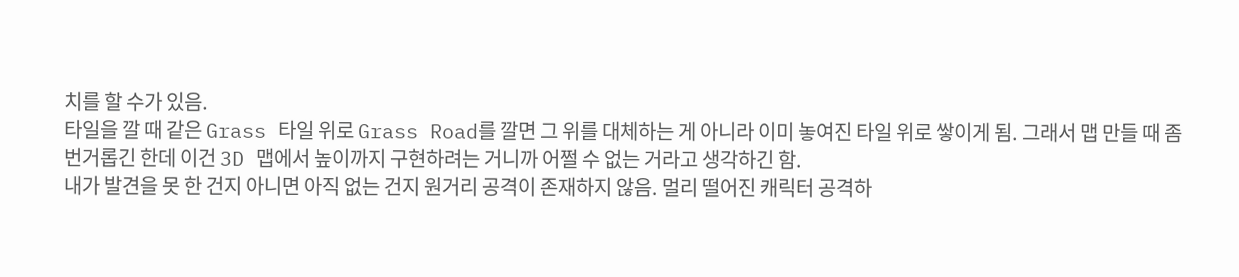치를 할 수가 있음.
타일을 깔 때 같은 Grass 타일 위로 Grass Road를 깔면 그 위를 대체하는 게 아니라 이미 놓여진 타일 위로 쌓이게 됨. 그래서 맵 만들 때 좀 번거롭긴 한데 이건 3D 맵에서 높이까지 구현하려는 거니까 어쩔 수 없는 거라고 생각하긴 함.
내가 발견을 못 한 건지 아니면 아직 없는 건지 원거리 공격이 존재하지 않음. 멀리 떨어진 캐릭터 공격하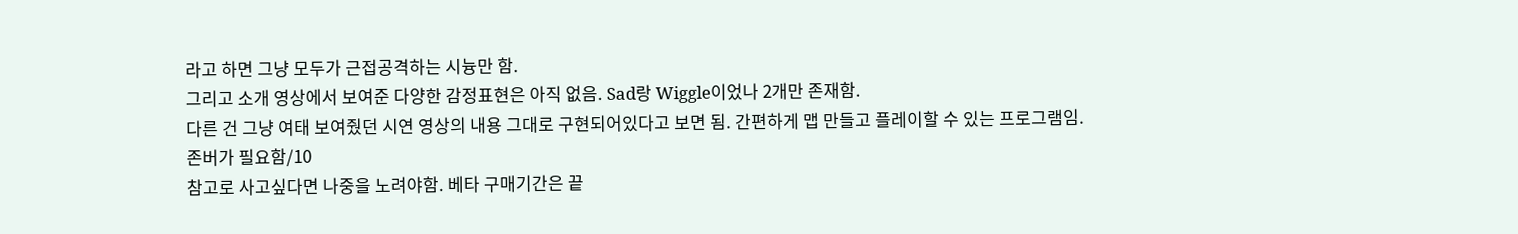라고 하면 그냥 모두가 근접공격하는 시늉만 함.
그리고 소개 영상에서 보여준 다양한 감정표현은 아직 없음. Sad랑 Wiggle이었나 2개만 존재함.
다른 건 그냥 여태 보여줬던 시연 영상의 내용 그대로 구현되어있다고 보면 됨. 간편하게 맵 만들고 플레이할 수 있는 프로그램임.
존버가 필요함/10
참고로 사고싶다면 나중을 노려야함. 베타 구매기간은 끝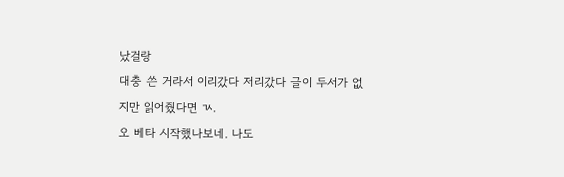났걸랑
대충 쓴 거라서 이리갔다 저리갔다 글이 두서가 없지만 읽어줬다면 ㄳ.
오 베타 시작했나보네. 나도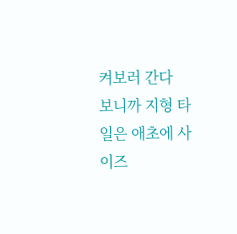켜보러 간다
보니까 지형 타일은 애초에 사이즈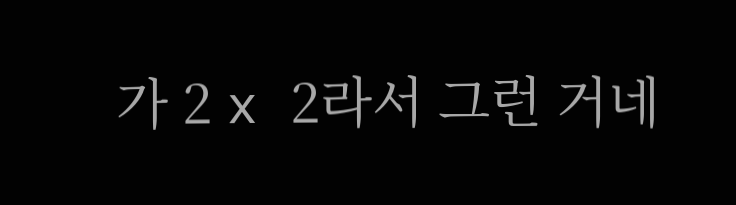가 2 x 2라서 그런 거네